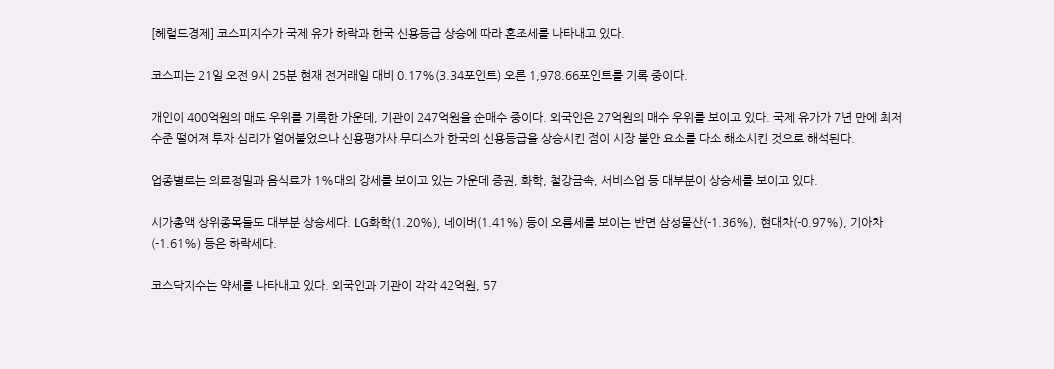[헤럴드경제] 코스피지수가 국제 유가 하락과 한국 신용등급 상승에 따라 혼조세를 나타내고 있다.

코스피는 21일 오전 9시 25분 현재 전거래일 대비 0.17%(3.34포인트) 오른 1,978.66포인트를 기록 중이다.

개인이 400억원의 매도 우위를 기록한 가운데, 기관이 247억원을 순매수 중이다. 외국인은 27억원의 매수 우위를 보이고 있다. 국제 유가가 7년 만에 최저 수준 떨어져 투자 심리가 얼어붙었으나 신용평가사 무디스가 한국의 신용등급을 상승시킨 점이 시장 불안 요소를 다소 해소시킨 것으로 해석된다.

업종별로는 의료정밀과 음식료가 1%대의 강세를 보이고 있는 가운데 증권, 화학, 철강금속, 서비스업 등 대부분이 상승세를 보이고 있다.

시가총액 상위종목들도 대부분 상승세다. LG화학(1.20%), 네이버(1.41%) 등이 오름세를 보이는 반면 삼성물산(-1.36%), 현대차(-0.97%), 기아차(-1.61%) 등은 하락세다.

코스닥지수는 약세를 나타내고 있다. 외국인과 기관이 각각 42억원, 57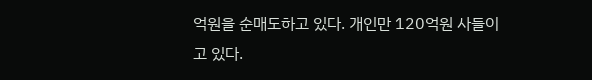억원을 순매도하고 있다. 개인만 120억원 사들이고 있다.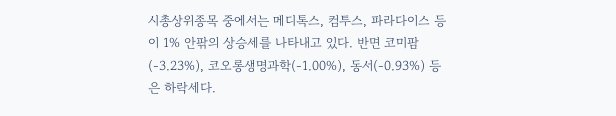시총상위종목 중에서는 메디톡스, 컴투스, 파라다이스 등이 1% 안팎의 상승세를 나타내고 있다. 반면 코미팜(-3.23%), 코오롱생명과학(-1.00%), 동서(-0.93%) 등은 하락세다.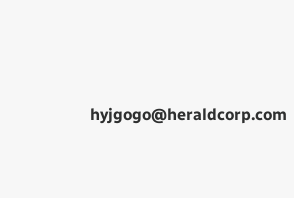hyjgogo@heraldcorp.com